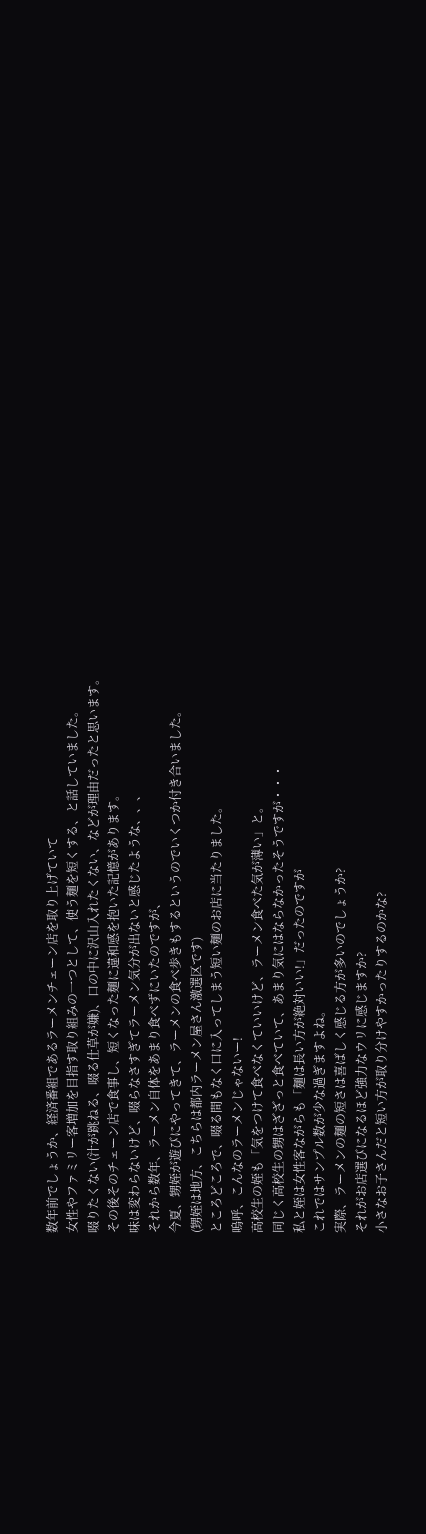数年前でしょうか、経済番組であるラーメンチェーン店を取り上げていて
女性やファミリー客増加を目指す取り組みの一つとして、使う麺を短くする、と話していました。
啜りたくない(汁が跳ねる、啜る仕草が嫌)、口の中に沢山入れたくない、などが理由だったと思います。
その後そのチェーン店で食事し、短くなった麺に違和感を抱いた記憶があります。
味は変わらないけど、啜らなさすぎてラーメン気分が出ないと感じたような、、、
それから数年、ラーメン自体をあまり食べずにいたのですが、
今夏、甥姪が遊びにやってきて、ラーメンの食べ歩きもするというのでいくつか付き合いました。
(甥姪は地方、こちらは都内ラーメン屋さん激選区です)
ところどころで、啜る間もなく口に入ってしまう短い麺のお店に当たりました。
嗚呼、こんなのラーメンじゃないー!
高校生の姪も「気をつけて食べなくていいけど、ラーメン食べた気が薄い」と。
同じく高校生の甥はざざっと食べていて、あまり気にはならなかったそうですが・・・
私と姪は女性客ながらも「麺は長い方が絶対いい!」だったのですが
これではサンプル数が少な過ぎますよね。
実際、ラーメンの麺の短さは喜ばしく感じる方が多いのでしょうか?
それがお店選びになるほど強力なウリに感じますか?
小さなお子さんだと短い方が取り分けやすかったりするのかな?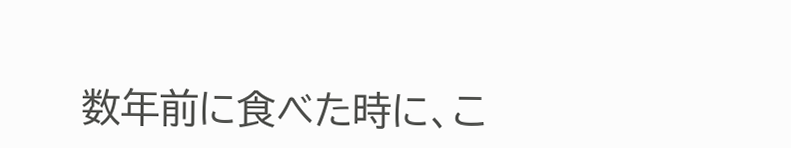数年前に食べた時に、こ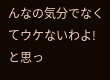んなの気分でなくてウケないわよ!
と思っ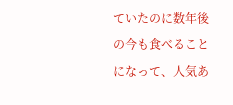ていたのに数年後の今も食べることになって、人気あ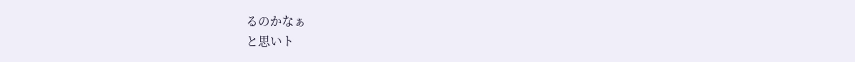るのかなぁ
と思いト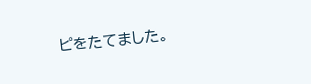ピをたてました。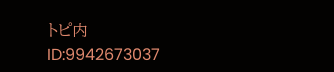トピ内ID:9942673037